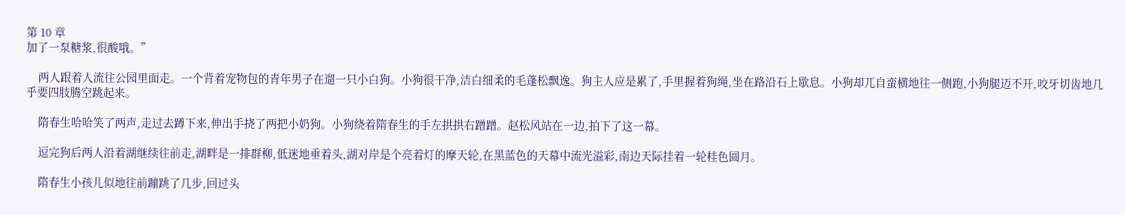第 10 章
加了一泵糖浆,很酸哦。”

    两人跟着人流往公园里面走。一个背着宠物包的青年男子在遛一只小白狗。小狗很干净,洁白细柔的毛蓬松飘逸。狗主人应是累了,手里握着狗绳,坐在路沿石上歇息。小狗却兀自蛮横地往一侧跑,小狗腿迈不开,咬牙切齿地几乎要四肢腾空跳起来。

    隋春生哈哈笑了两声,走过去蹲下来,伸出手挠了两把小奶狗。小狗绕着隋春生的手左拱拱右蹭蹭。赵松风站在一边,拍下了这一幕。

    逗完狗后两人沿着湖继续往前走,湖畔是一排群柳,低迷地垂着头,湖对岸是个亮着灯的摩天轮,在黑蓝色的天幕中流光溢彩,南边天际挂着一轮桂色圆月。

    隋春生小孩儿似地往前蹦跳了几步,回过头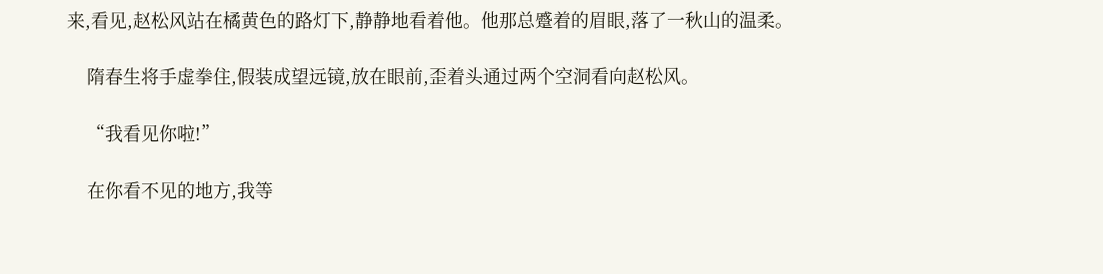来,看见,赵松风站在橘黄色的路灯下,静静地看着他。他那总蹙着的眉眼,落了一秋山的温柔。

    隋春生将手虚拳住,假装成望远镜,放在眼前,歪着头通过两个空洞看向赵松风。

    “我看见你啦!”

    在你看不见的地方,我等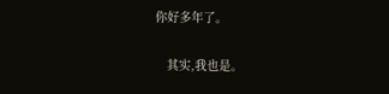你好多年了。

    其实,我也是。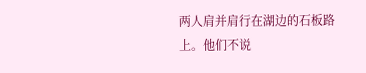两人肩并肩行在湖边的石板路上。他们不说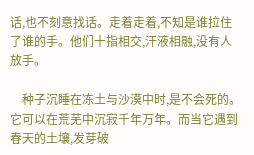话,也不刻意找话。走着走着,不知是谁拉住了谁的手。他们十指相交,汗液相融,没有人放手。

    种子沉睡在冻土与沙漠中时,是不会死的。它可以在荒芜中沉寂千年万年。而当它遇到春天的土壤,发芽破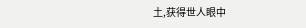土,获得世人眼中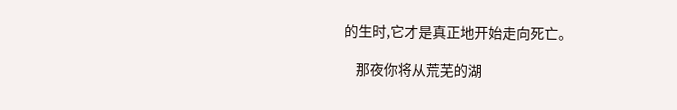的生时,它才是真正地开始走向死亡。

    那夜你将从荒芜的湖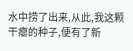水中捞了出来,从此,我这颗干瘪的种子,便有了新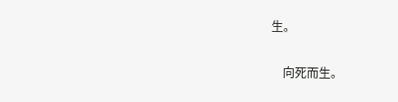生。

    向死而生。